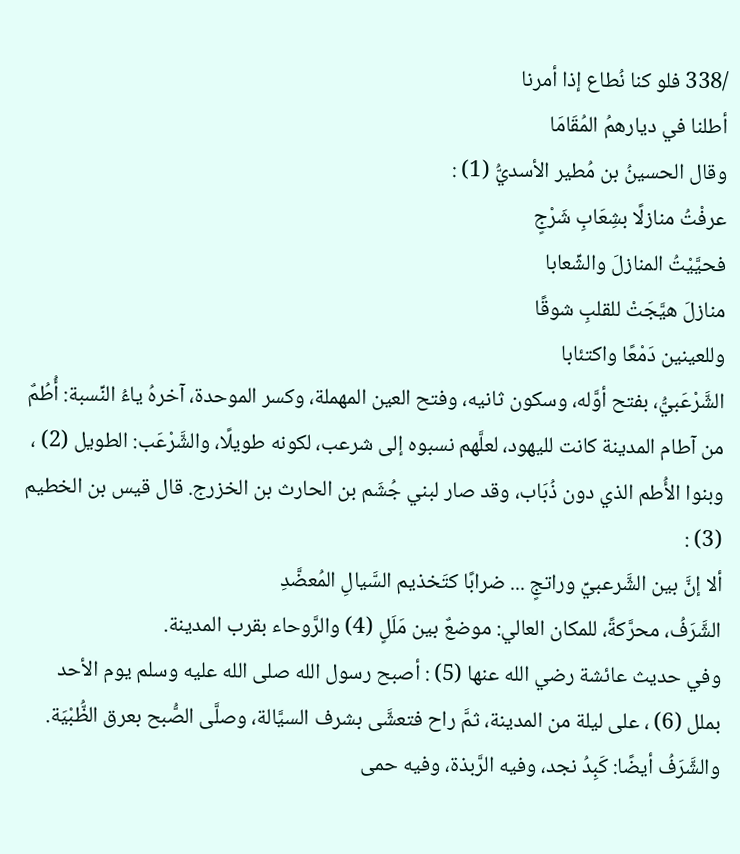/338 فلو كنا نُطاع إذا أمرنا
أطلنا في ديارهمُ المُقَامَا
وقال الحسينُ بن مُطير الأسديُّ (1) :
عرفْتُ منازلًا بشِعَابِ شَرْجٍ
فحيَّيْتُ المنازلَ والشِّعابا
منازلَ هيَّجَتْ للقلبِ شوقًا
وللعينين دَمْعًا واكتئابا
الشَّرْعَبيُّ، بفتح أوَّله، وسكون ثانيه، وفتح العين المهملة، وكسر الموحدة، آخرهُ ياءُ النِّسبة: أُطُمٌ من آطام المدينة كانت لليهود، لعلَّهم نسبوه إلى شرعب، لكونه طويلًا، والشَّرْعَب: الطويل (2) ، وبنوا الأُطم الذي دون ذُبَاب، وقد صار لبني جُشَم بن الحارث بن الخزرج. قال قيس بن الخطيم (3) :
ألا إنَّ بين الشَّرعبيِّ وراتجٍ ... ضرابًا كتَخذيم السَّيالِ المُعضَّدِ
الشَّرَفُ، محرَّكةً، للمكان العالي: موضعٌ بين مَلَلٍ (4) والرَّوحاء بقرب المدينة.
وفي حديث عائشة رضي الله عنها (5) : أصبح رسول الله صلى الله عليه وسلم يوم الأحد بملل (6) ، على ليلة من المدينة، ثمَّ راح فتعشَّى بشرف السيَّالة، وصلَّى الصُّبح بعرق الظُّبْيَة.
والشَّرَفُ أيضًا: كَبِدُ نجد، وفيه الرَّبذة، وفيه حمى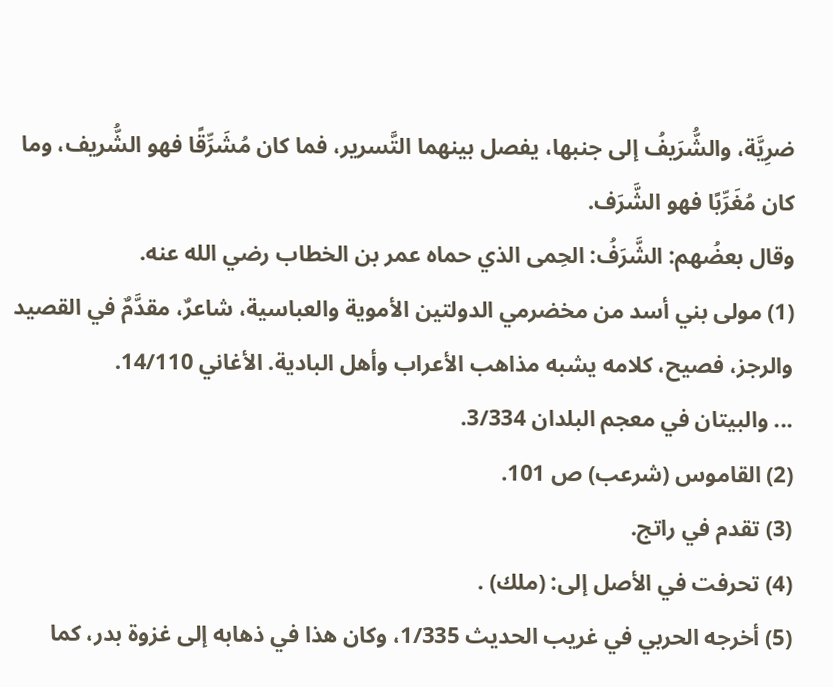ضرِيَّة، والشُّرَيفُ إلى جنبها، يفصل بينهما التَّسرير، فما كان مُشَرِّقًا فهو الشُّريف، وما كان مُغَرِّبًا فهو الشَّرَف.
وقال بعضُهم: الشَّرَفُ: الحِمى الذي حماه عمر بن الخطاب رضي الله عنه.
(1) مولى بني أسد من مخضرمي الدولتين الأموية والعباسية، شاعرٌ، مقدَّمٌ في القصيد والرجز، فصيح، كلامه يشبه مذاهب الأعراب وأهل البادية. الأغاني 14/110.
... والبيتان في معجم البلدان 3/334.
(2) القاموس (شرعب) ص 101.
(3) تقدم في راتج.
(4) تحرفت في الأصل إلى: (ملك) .
(5) أخرجه الحربي في غريب الحديث 1/335، وكان هذا في ذهابه إلى غزوة بدر، كما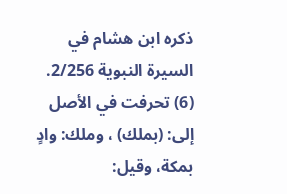ذكره ابن هشام في السيرة النبوية 2/256.
(6) تحرفت في الأصل إلى: (بملك) ، وملك: وادٍ بمكة، وقيل: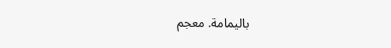باليمامة. معجم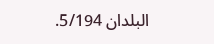البلدان 5/194.